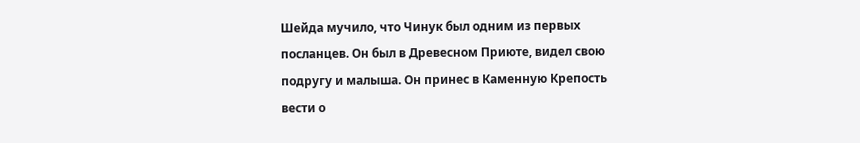Шейда мучило, что Чинук был одним из первых посланцев. Он был в Древесном Приюте, видел свою подругу и малыша. Он принес в Каменную Крепость вести о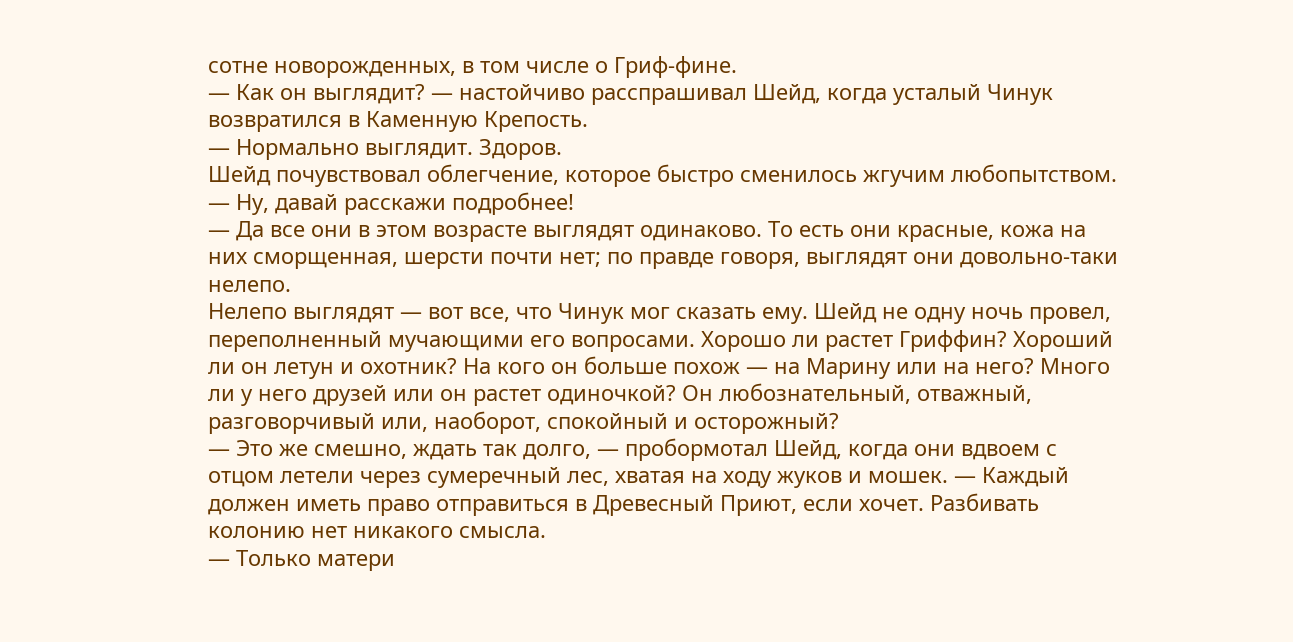сотне новорожденных, в том числе о Гриф-фине.
— Как он выглядит? — настойчиво расспрашивал Шейд, когда усталый Чинук возвратился в Каменную Крепость.
— Нормально выглядит. Здоров.
Шейд почувствовал облегчение, которое быстро сменилось жгучим любопытством.
— Ну, давай расскажи подробнее!
— Да все они в этом возрасте выглядят одинаково. То есть они красные, кожа на них сморщенная, шерсти почти нет; по правде говоря, выглядят они довольно-таки нелепо.
Нелепо выглядят — вот все, что Чинук мог сказать ему. Шейд не одну ночь провел, переполненный мучающими его вопросами. Хорошо ли растет Гриффин? Хороший ли он летун и охотник? На кого он больше похож — на Марину или на него? Много ли у него друзей или он растет одиночкой? Он любознательный, отважный, разговорчивый или, наоборот, спокойный и осторожный?
— Это же смешно, ждать так долго, — пробормотал Шейд, когда они вдвоем с отцом летели через сумеречный лес, хватая на ходу жуков и мошек. — Каждый должен иметь право отправиться в Древесный Приют, если хочет. Разбивать колонию нет никакого смысла.
— Только матери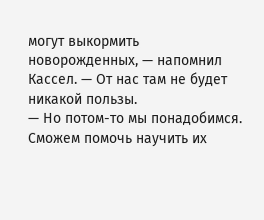могут выкормить новорожденных, — напомнил Кассел. — От нас там не будет никакой пользы.
— Но потом-то мы понадобимся. Сможем помочь научить их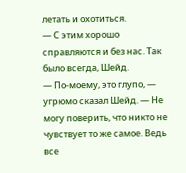летать и охотиться.
— С этим хорошо справляются и без нас. Так было всегда, Шейд.
— По-моему, это глупо, — угрюмо сказал Шейд. — Не могу поверить, что никто не чувствует то же самое. Ведь все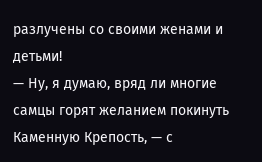разлучены со своими женами и детьми!
— Ну, я думаю, вряд ли многие самцы горят желанием покинуть Каменную Крепость, — с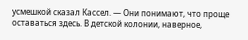усмешкой сказал Кассел. — Они понимают, что проще оставаться здесь. В детской колонии, наверное,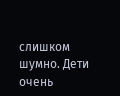слишком шумно. Дети очень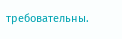требовательны.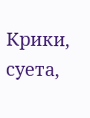Крики, суета,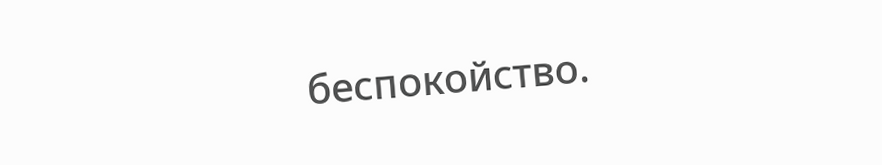беспокойство.